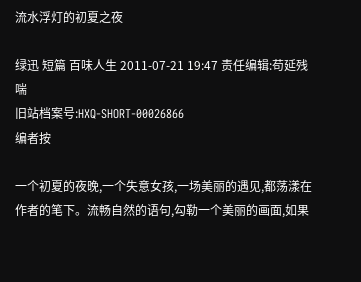流水浮灯的初夏之夜

绿迅 短篇 百味人生 2011-07-21 19:47 责任编辑:苟延残喘
旧站档案号:HXQ-SHORT-00026866
编者按

一个初夏的夜晚,一个失意女孩,一场美丽的遇见,都荡漾在作者的笔下。流畅自然的语句,勾勒一个美丽的画面,如果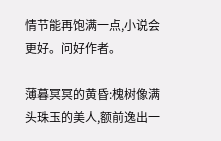情节能再饱满一点,小说会更好。问好作者。

薄暮冥冥的黄昏:槐树像满头珠玉的美人,额前逸出一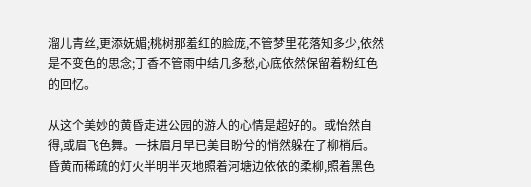溜儿青丝,更添妩媚;桃树那羞红的脸庞,不管梦里花落知多少,依然是不变色的思念;丁香不管雨中结几多愁,心底依然保留着粉红色的回忆。

从这个美妙的黄昏走进公园的游人的心情是超好的。或怡然自得,或眉飞色舞。一抹眉月早已美目盼兮的悄然躲在了柳梢后。昏黄而稀疏的灯火半明半灭地照着河塘边依依的柔柳,照着黑色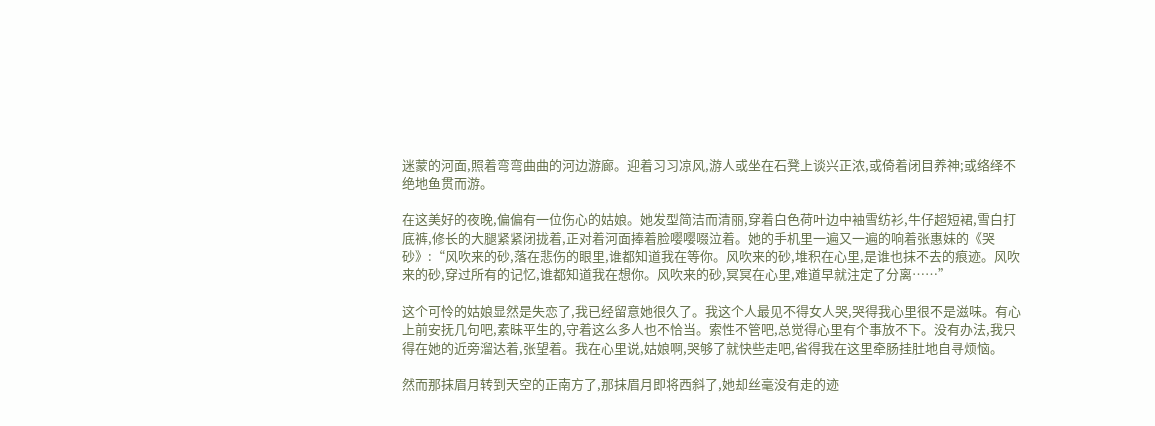迷蒙的河面,照着弯弯曲曲的河边游廊。迎着习习凉风,游人或坐在石凳上谈兴正浓,或倚着闭目养神;或络绎不绝地鱼贯而游。

在这美好的夜晚,偏偏有一位伤心的姑娘。她发型简洁而清丽,穿着白色荷叶边中袖雪纺衫,牛仔超短裙,雪白打底裤,修长的大腿紧紧闭拢着,正对着河面捧着脸嘤嘤啜泣着。她的手机里一遍又一遍的响着张惠妹的《哭砂》:“风吹来的砂,落在悲伤的眼里,谁都知道我在等你。风吹来的砂,堆积在心里,是谁也抹不去的痕迹。风吹来的砂,穿过所有的记忆,谁都知道我在想你。风吹来的砂,冥冥在心里,难道早就注定了分离……”

这个可怜的姑娘显然是失恋了,我已经留意她很久了。我这个人最见不得女人哭,哭得我心里很不是滋味。有心上前安抚几句吧,素昧平生的,守着这么多人也不恰当。索性不管吧,总觉得心里有个事放不下。没有办法,我只得在她的近旁溜达着,张望着。我在心里说,姑娘啊,哭够了就快些走吧,省得我在这里牵肠挂肚地自寻烦恼。

然而那抹眉月转到天空的正南方了,那抹眉月即将西斜了,她却丝毫没有走的迹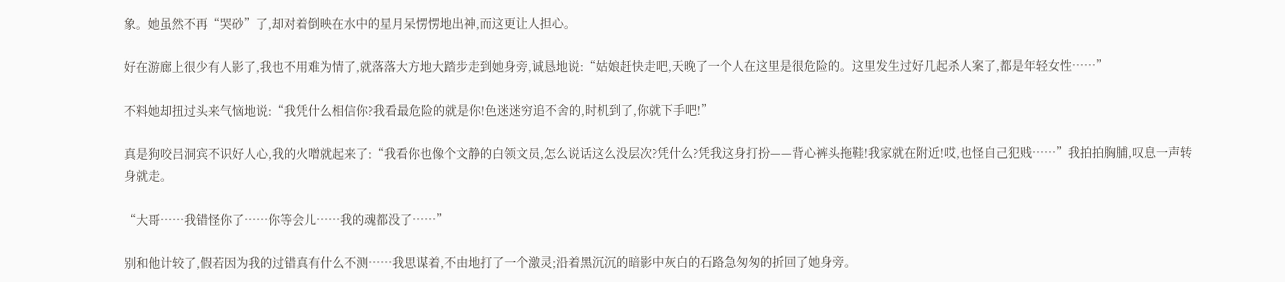象。她虽然不再“哭砂”了,却对着倒映在水中的星月呆愣愣地出神,而这更让人担心。

好在游廊上很少有人影了,我也不用难为情了,就落落大方地大踏步走到她身旁,诚恳地说:“姑娘赶快走吧,天晚了一个人在这里是很危险的。这里发生过好几起杀人案了,都是年轻女性……”

不料她却扭过头来气恼地说:“我凭什么相信你?我看最危险的就是你!色迷迷穷追不舍的,时机到了,你就下手吧!”

真是狗咬吕洞宾不识好人心,我的火噌就起来了:“我看你也像个文静的白领文员,怎么说话这么没层次?凭什么?凭我这身打扮——背心裤头拖鞋!我家就在附近!哎,也怪自己犯贱……”我拍拍胸脯,叹息一声转身就走。

“大哥……我错怪你了……你等会儿……我的魂都没了……”

别和他计较了,假若因为我的过错真有什么不测……我思谋着,不由地打了一个激灵;沿着黑沉沉的暗影中灰白的石路急匆匆的折回了她身旁。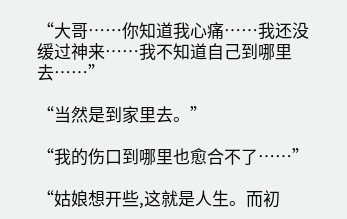“大哥……你知道我心痛……我还没缓过神来……我不知道自己到哪里去……”

“当然是到家里去。”

“我的伤口到哪里也愈合不了……”

“姑娘想开些,这就是人生。而初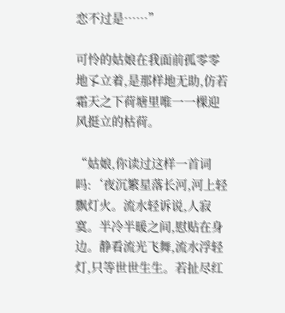恋不过是……”

可怜的姑娘在我面前孤零零地孓立着,是那样地无助,仿若霜天之下荷塘里唯一一棵迎风挺立的枯荷。

“姑娘,你读过这样一首词吗:‘夜沉繁星落长河,河上轻飘灯火。流水轻诉说,人寂寞。半冷半暖之间,慰贴在身边。静看流光飞舞,流水浮轻灯,只等世世生生。若扯尽红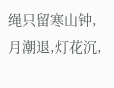绳只留寒山钟,月潮退,灯花沉,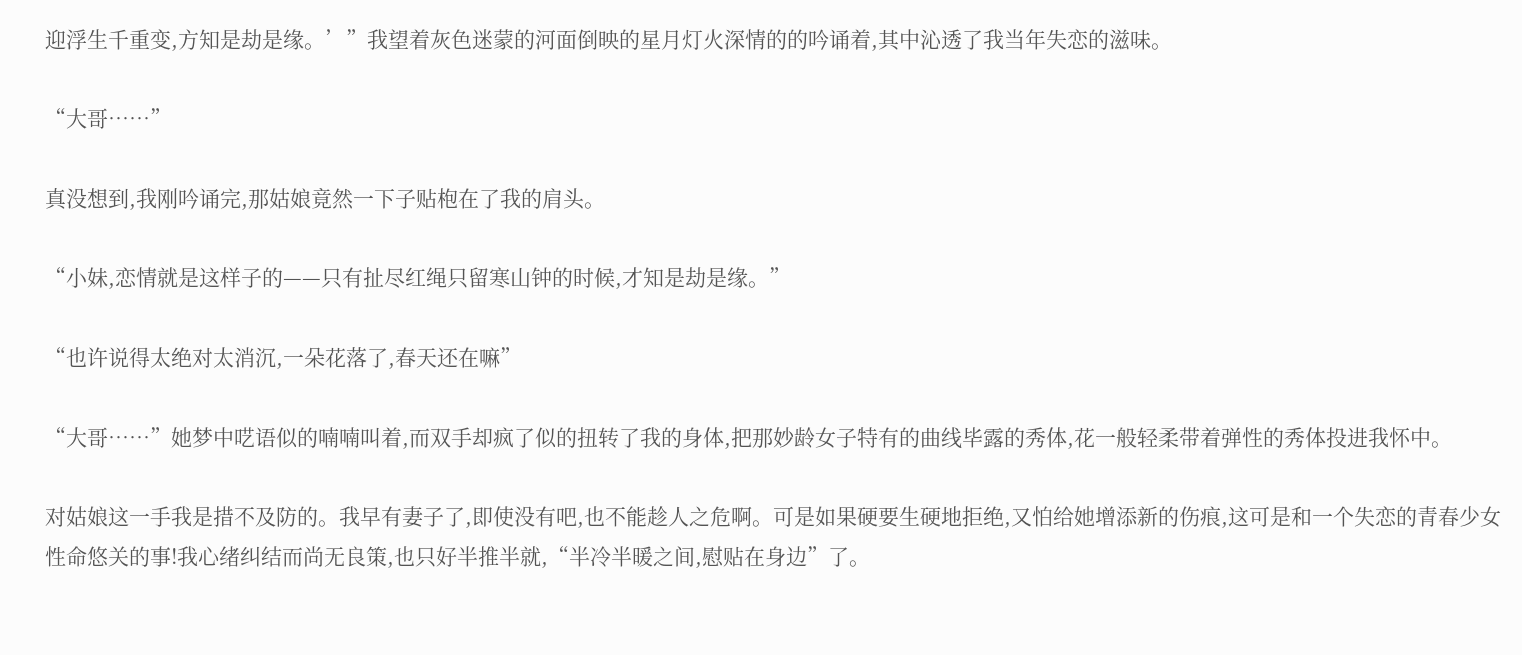迎浮生千重变,方知是劫是缘。’”我望着灰色迷蒙的河面倒映的星月灯火深情的的吟诵着,其中沁透了我当年失恋的滋味。

“大哥……”

真没想到,我刚吟诵完,那姑娘竟然一下子贴枹在了我的肩头。

“小妹,恋情就是这样子的——只有扯尽红绳只留寒山钟的时候,才知是劫是缘。”

“也许说得太绝对太消沉,一朵花落了,春天还在嘛”

“大哥……”她梦中呓语似的喃喃叫着,而双手却疯了似的扭转了我的身体,把那妙龄女子特有的曲线毕露的秀体,花一般轻柔带着弹性的秀体投进我怀中。

对姑娘这一手我是措不及防的。我早有妻子了,即使没有吧,也不能趁人之危啊。可是如果硬要生硬地拒绝,又怕给她增添新的伤痕,这可是和一个失恋的青春少女性命悠关的事!我心绪纠结而尚无良策,也只好半推半就,“半冷半暖之间,慰贴在身边”了。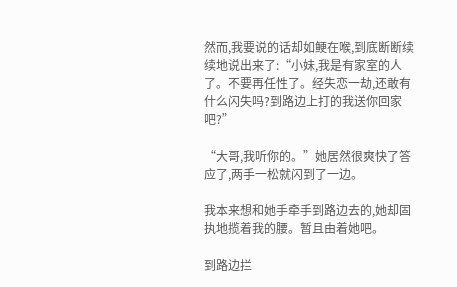然而,我要说的话却如鲠在喉,到底断断续续地说出来了:“小妹,我是有家室的人了。不要再任性了。经失恋一劫,还敢有什么闪失吗?到路边上打的我送你回家吧?”

“大哥,我听你的。”她居然很爽快了答应了,两手一松就闪到了一边。

我本来想和她手牵手到路边去的,她却固执地揽着我的腰。暂且由着她吧。

到路边拦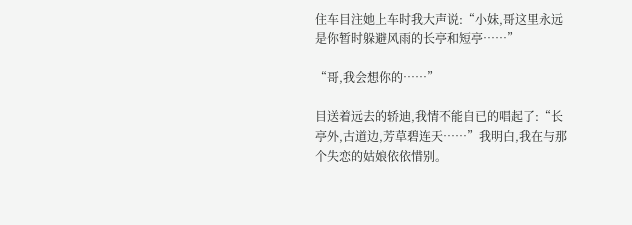住车目注她上车时我大声说:“小妹,哥这里永远是你暂时躲避风雨的长亭和短亭……”

“哥,我会想你的……”

目送着远去的轿迪,我情不能自已的唱起了:“长亭外,古道边,芳草碧连天……”我明白,我在与那个失恋的姑娘依依惜别。